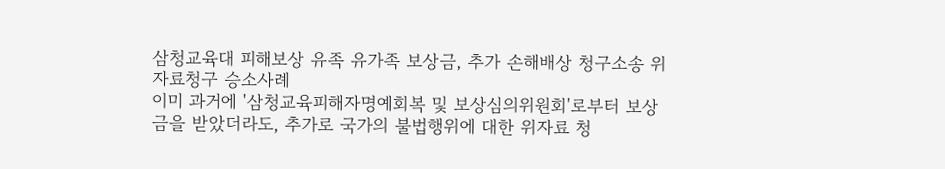삼청교육대 피해보상 유족 유가족 보상금, 추가 손해배상 청구소송 위자료청구 승소사례
이미 과거에 '삼청교육피해자명예회복 및 보상심의위원회'로부터 보상금을 받았더라도, 추가로 국가의 불법행위에 대한 위자료 청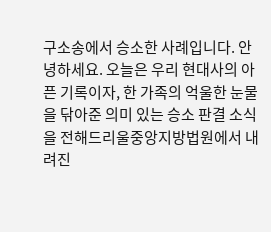구소송에서 승소한 사례입니다. 안녕하세요. 오늘은 우리 현대사의 아픈 기록이자, 한 가족의 억울한 눈물을 닦아준 의미 있는 승소 판결 소식을 전해드리울중앙지방법원에서 내려진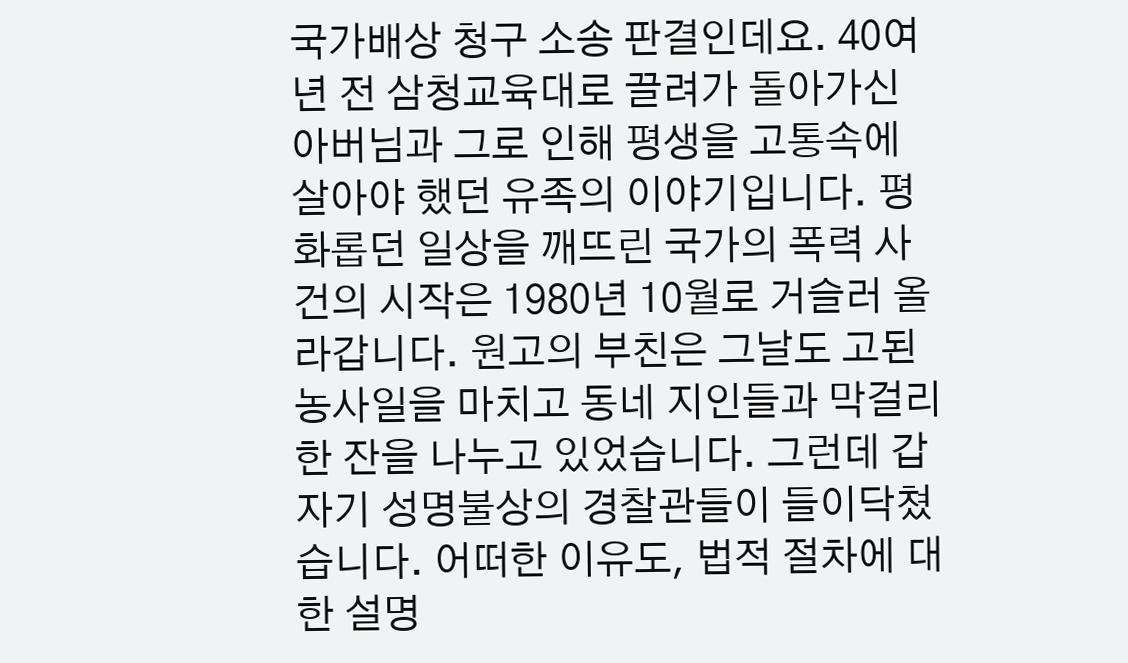국가배상 청구 소송 판결인데요. 40여 년 전 삼청교육대로 끌려가 돌아가신 아버님과 그로 인해 평생을 고통속에 살아야 했던 유족의 이야기입니다. 평화롭던 일상을 깨뜨린 국가의 폭력 사건의 시작은 1980년 10월로 거슬러 올라갑니다. 원고의 부친은 그날도 고된 농사일을 마치고 동네 지인들과 막걸리 한 잔을 나누고 있었습니다. 그런데 갑자기 성명불상의 경찰관들이 들이닥쳤습니다. 어떠한 이유도, 법적 절차에 대한 설명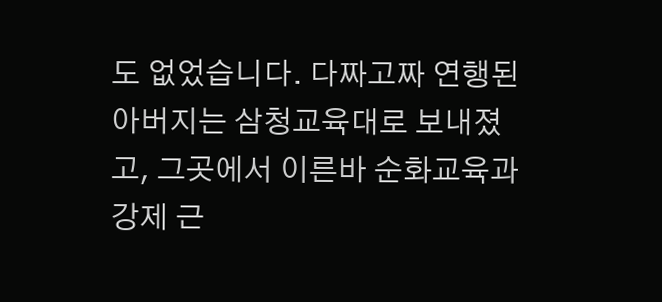도 없었습니다. 다짜고짜 연행된 아버지는 삼청교육대로 보내졌고, 그곳에서 이른바 순화교육과 강제 근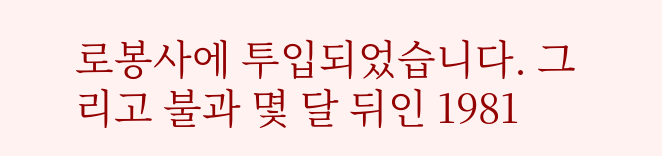로봉사에 투입되었습니다. 그리고 불과 몇 달 뒤인 1981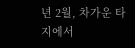년 2월, 차가운 타지에서